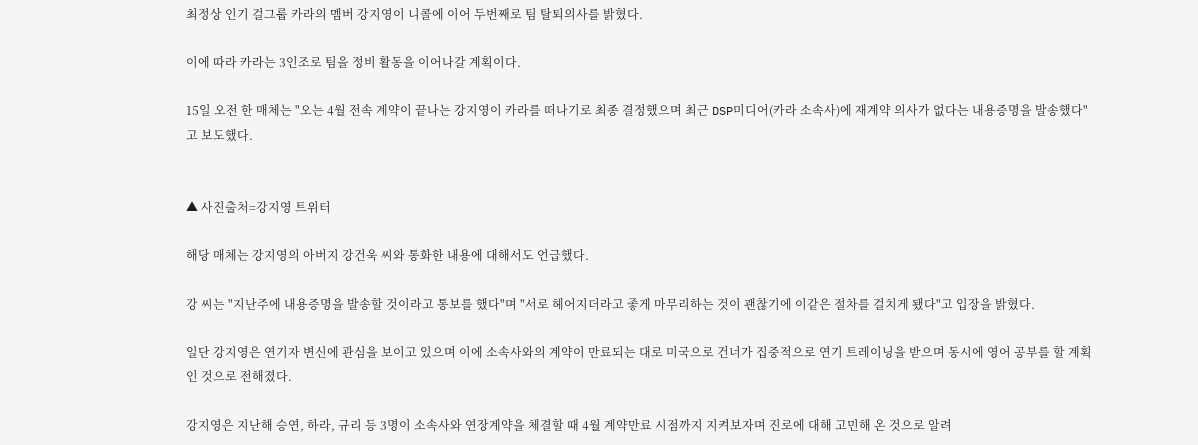최정상 인기 걸그룹 카라의 멤버 강지영이 니콜에 이어 두번째로 팀 탈퇴의사를 밝혔다.

이에 따라 카라는 3인조로 팀을 정비 활동을 이어나갈 계획이다.

15일 오전 한 매체는 "오는 4월 전속 계약이 끝나는 강지영이 카라를 떠나기로 최종 결정했으며 최근 DSP미디어(카라 소속사)에 재계약 의사가 없다는 내용증명을 발송했다"고 보도했다.


▲ 사진출처=강지영 트위터

해당 매체는 강지영의 아버지 강건욱 씨와 통화한 내용에 대해서도 언급했다.

강 씨는 "지난주에 내용증명을 발송할 것이라고 통보를 했다"며 "서로 헤어지더라고 좋게 마무리하는 것이 괜찮기에 이같은 절차를 걸치게 됐다"고 입장을 밝혔다.

일단 강지영은 연기자 변신에 관심을 보이고 있으며 이에 소속사와의 계약이 만료되는 대로 미국으로 건너가 집중적으로 연기 트레이닝을 받으며 동시에 영어 공부를 할 계획인 것으로 전해졌다.

강지영은 지난해 승연, 하라, 규리 등 3명이 소속사와 연장계약을 체결할 때 4월 계약만료 시점까지 지켜보자며 진로에 대해 고민해 온 것으로 알려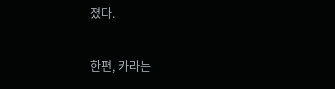졌다.

한편, 카라는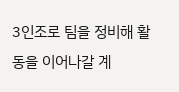3인조로 팀을 정비해 활동을 이어나갈 계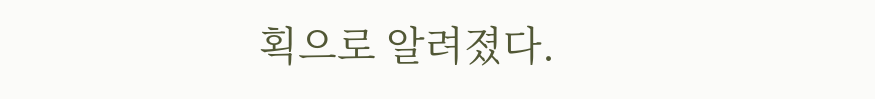획으로 알려졌다.